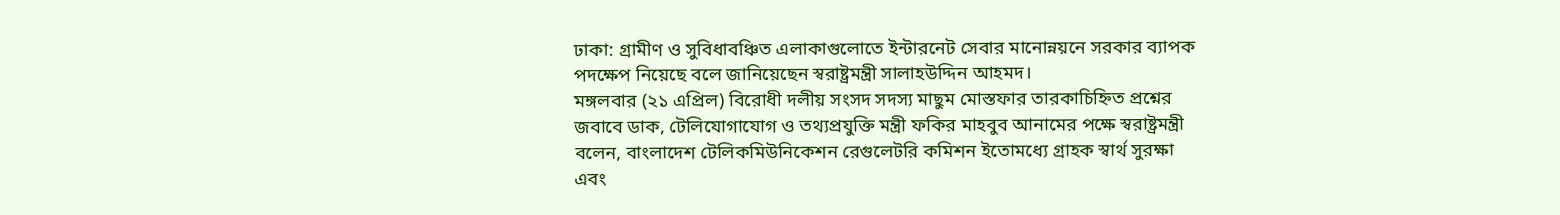ঢাকা: গ্রামীণ ও সুবিধাবঞ্চিত এলাকাগুলোতে ইন্টারনেট সেবার মানোন্নয়নে সরকার ব্যাপক পদক্ষেপ নিয়েছে বলে জানিয়েছেন স্বরাষ্ট্রমন্ত্রী সালাহউদ্দিন আহমদ।
মঙ্গলবার (২১ এপ্রিল) বিরোধী দলীয় সংসদ সদস্য মাছুম মোস্তফার তারকাচিহ্নিত প্রশ্নের জবাবে ডাক, টেলিযোগাযোগ ও তথ্যপ্রযুক্তি মন্ত্রী ফকির মাহবুব আনামের পক্ষে স্বরাষ্ট্রমন্ত্রী বলেন, বাংলাদেশ টেলিকমিউনিকেশন রেগুলেটরি কমিশন ইতোমধ্যে গ্রাহক স্বার্থ সুরক্ষা এবং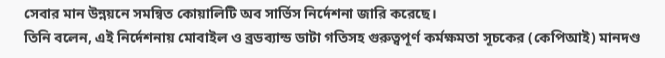সেবার মান উন্নয়নে সমন্বিত কোয়ালিটি অব সার্ভিস নির্দেশনা জারি করেছে।
তিনি বলেন, এই নির্দেশনায় মোবাইল ও ব্রডব্যান্ড ডাটা গতিসহ গুরুত্বপূর্ণ কর্মক্ষমতা সূচকের (কেপিআই) মানদণ্ড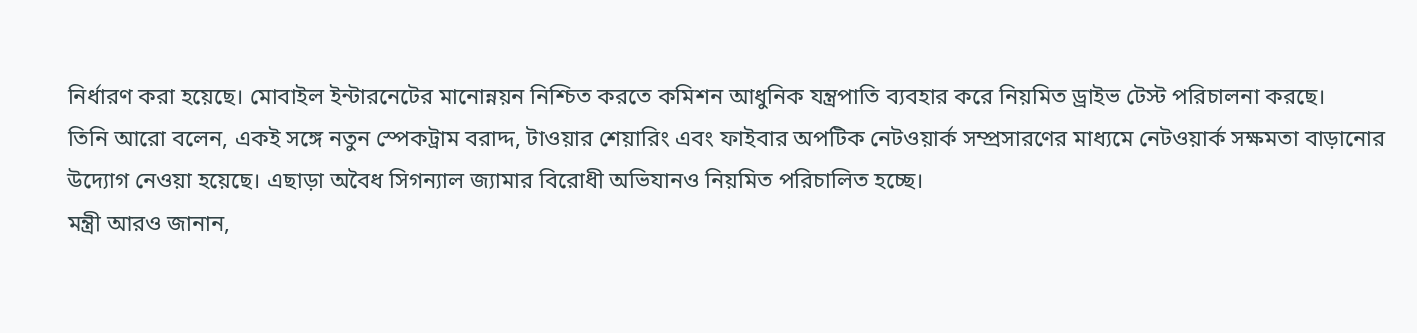নির্ধারণ করা হয়েছে। মোবাইল ইন্টারনেটের মানোন্নয়ন নিশ্চিত করতে কমিশন আধুনিক যন্ত্রপাতি ব্যবহার করে নিয়মিত ড্রাইভ টেস্ট পরিচালনা করছে।
তিনি আরো বলেন, একই সঙ্গে নতুন স্পেকট্রাম বরাদ্দ, টাওয়ার শেয়ারিং এবং ফাইবার অপটিক নেটওয়ার্ক সম্প্রসারণের মাধ্যমে নেটওয়ার্ক সক্ষমতা বাড়ানোর উদ্যোগ নেওয়া হয়েছে। এছাড়া অবৈধ সিগন্যাল জ্যামার বিরোধী অভিযানও নিয়মিত পরিচালিত হচ্ছে।
মন্ত্রী আরও জানান,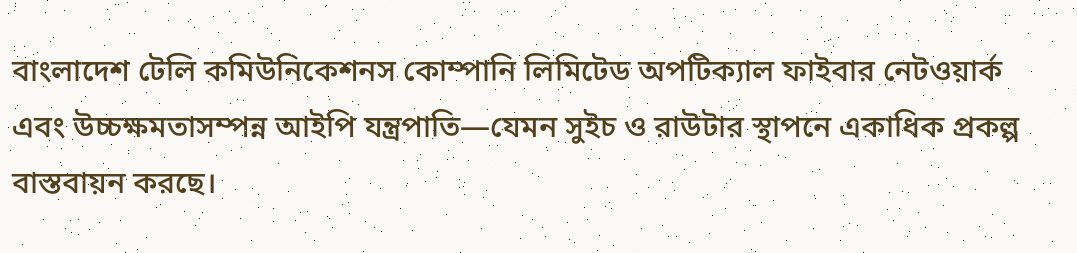বাংলাদেশ টেলি কমিউনিকেশনস কোম্পানি লিমিটেড অপটিক্যাল ফাইবার নেটওয়ার্ক এবং উচ্চক্ষমতাসম্পন্ন আইপি যন্ত্রপাতি—যেমন সুইচ ও রাউটার স্থাপনে একাধিক প্রকল্প বাস্তবায়ন করছে।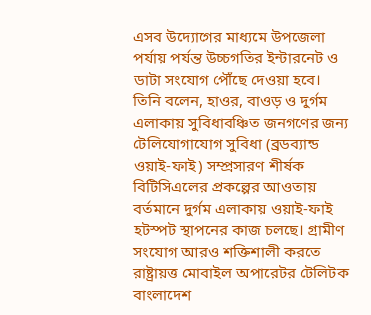এসব উদ্যোগের মাধ্যমে উপজেলা পর্যায় পর্যন্ত উচ্চগতির ইন্টারনেট ও ডাটা সংযোগ পৌঁছে দেওয়া হবে।
তিনি বলেন, হাওর, বাওড় ও দুর্গম এলাকায় সুবিধাবঞ্চিত জনগণের জন্য টেলিযোগাযোগ সুবিধা (ব্রডব্যান্ড ওয়াই-ফাই) সম্প্রসারণ শীর্ষক বিটিসিএলের প্রকল্পের আওতায় বর্তমানে দুর্গম এলাকায় ওয়াই-ফাই হটস্পট স্থাপনের কাজ চলছে। গ্রামীণ সংযোগ আরও শক্তিশালী করতে রাষ্ট্রায়ত্ত মোবাইল অপারেটর টেলিটক বাংলাদেশ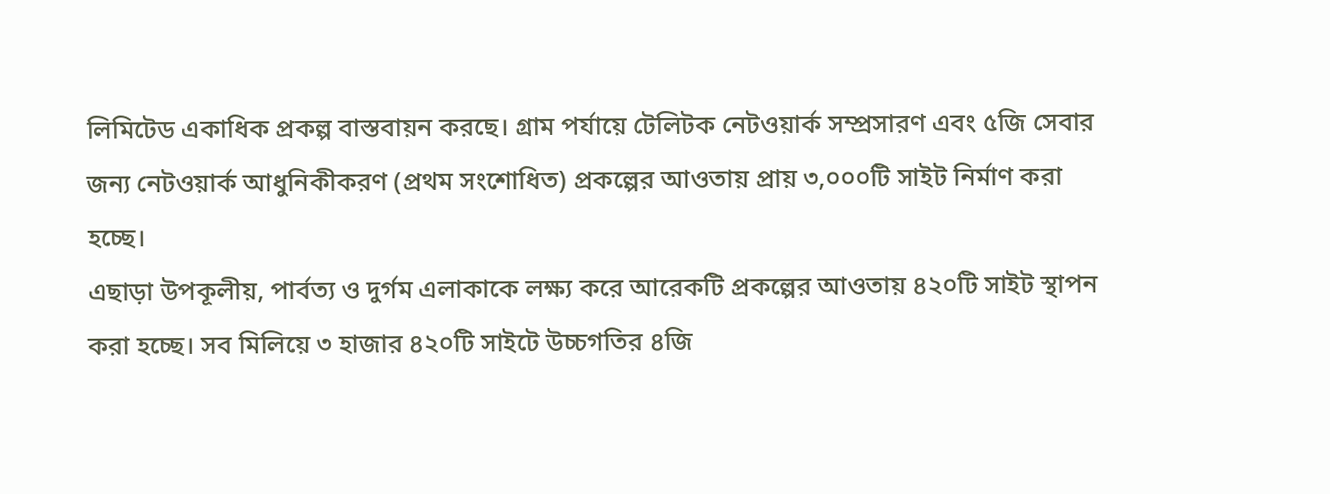লিমিটেড একাধিক প্রকল্প বাস্তবায়ন করছে। গ্রাম পর্যায়ে টেলিটক নেটওয়ার্ক সম্প্রসারণ এবং ৫জি সেবার জন্য নেটওয়ার্ক আধুনিকীকরণ (প্রথম সংশোধিত) প্রকল্পের আওতায় প্রায় ৩,০০০টি সাইট নির্মাণ করা হচ্ছে।
এছাড়া উপকূলীয়, পার্বত্য ও দুর্গম এলাকাকে লক্ষ্য করে আরেকটি প্রকল্পের আওতায় ৪২০টি সাইট স্থাপন করা হচ্ছে। সব মিলিয়ে ৩ হাজার ৪২০টি সাইটে উচ্চগতির ৪জি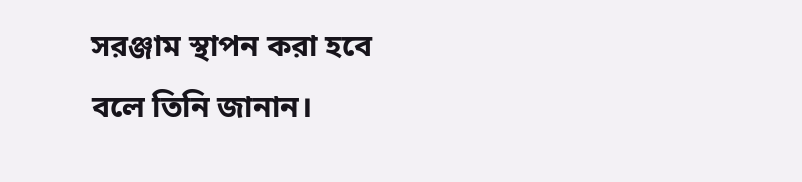সরঞ্জাম স্থাপন করা হবে বলে তিনি জানান।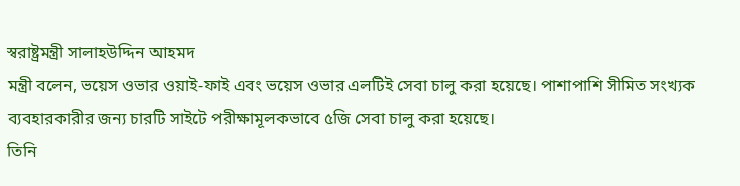স্বরাষ্ট্রমন্ত্রী সালাহউদ্দিন আহমদ
মন্ত্রী বলেন, ভয়েস ওভার ওয়াই-ফাই এবং ভয়েস ওভার এলটিই সেবা চালু করা হয়েছে। পাশাপাশি সীমিত সংখ্যক ব্যবহারকারীর জন্য চারটি সাইটে পরীক্ষামূলকভাবে ৫জি সেবা চালু করা হয়েছে।
তিনি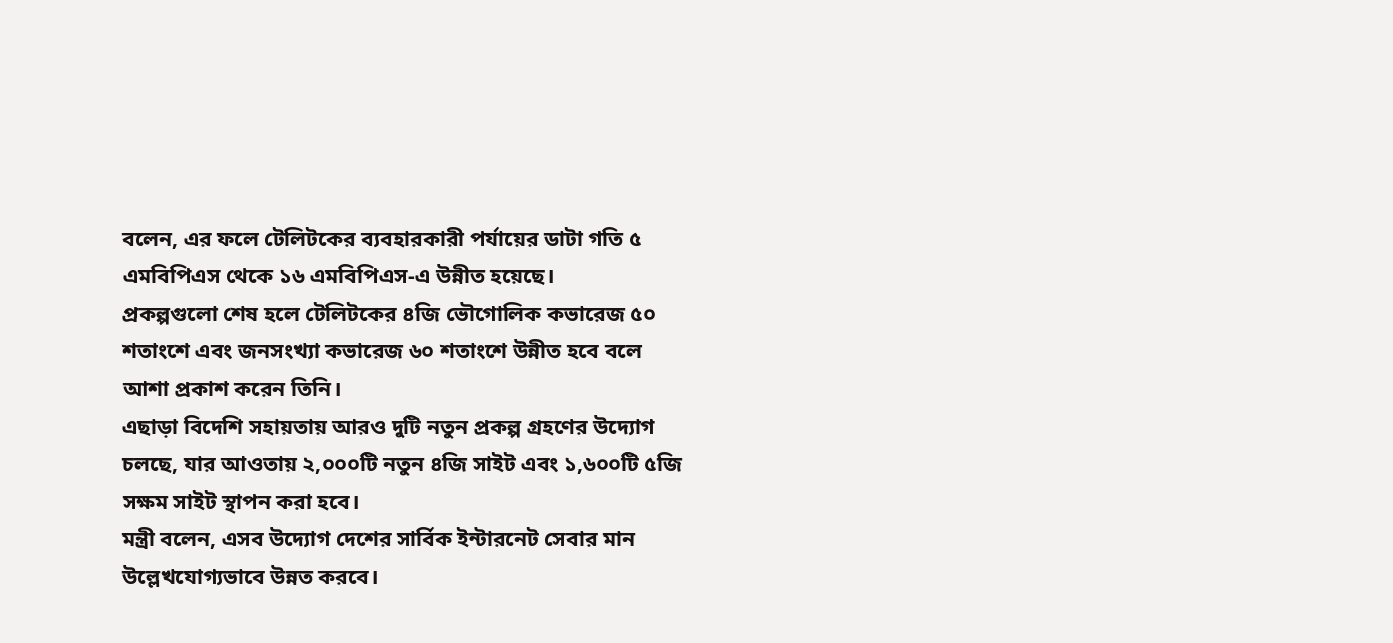বলেন, এর ফলে টেলিটকের ব্যবহারকারী পর্যায়ের ডাটা গতি ৫ এমবিপিএস থেকে ১৬ এমবিপিএস-এ উন্নীত হয়েছে।
প্রকল্পগুলো শেষ হলে টেলিটকের ৪জি ভৌগোলিক কভারেজ ৫০ শতাংশে এবং জনসংখ্যা কভারেজ ৬০ শতাংশে উন্নীত হবে বলে আশা প্রকাশ করেন তিনি।
এছাড়া বিদেশি সহায়তায় আরও দুটি নতুন প্রকল্প গ্রহণের উদ্যোগ চলছে, যার আওতায় ২,০০০টি নতুন ৪জি সাইট এবং ১,৬০০টি ৫জি সক্ষম সাইট স্থাপন করা হবে।
মন্ত্রী বলেন, এসব উদ্যোগ দেশের সার্বিক ইন্টারনেট সেবার মান উল্লেখযোগ্যভাবে উন্নত করবে।